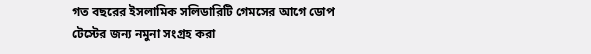গত বছরের ইসলামিক সলিডারিটি গেমসের আগে ডোপ টেস্টের জন্য নমুনা সংগ্রহ করা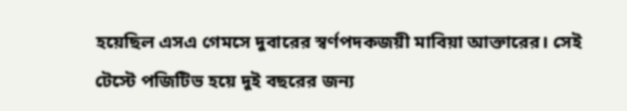হয়েছিল এসএ গেমসে দুবারের স্বর্ণপদকজয়ী মাবিয়া আক্তারের। সেই টেস্টে পজিটিভ হয়ে দুই বছরের জন্য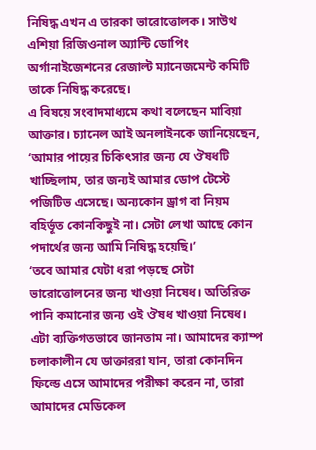নিষিদ্ধ এখন এ তারকা ভারোত্তোলক। সাউথ এশিয়া রিজিওনাল অ্যান্টি ডোপিং অর্গানাইজেশনের রেজাল্ট ম্যানেজমেন্ট কমিটি তাকে নিষিদ্ধ করেছে।
এ বিষয়ে সংবাদমাধ্যমে কথা বলেছেন মাবিয়া আক্তার। চ্যানেল আই অনলাইনকে জানিয়েছেন, ‘আমার পায়ের চিকিৎসার জন্য যে ঔষধটি খাচ্ছিলাম, তার জন্যই আমার ডোপ টেস্টে পজিটিভ এসেছে। অন্যকোন ড্রাগ বা নিয়ম বহির্ভূত কোনকিছুই না। সেটা লেখা আছে কোন পদার্থের জন্য আমি নিষিদ্ধ হয়েছি।’
‘তবে আমার যেটা ধরা পড়ছে সেটা ভারোত্তোলনের জন্য খাওয়া নিষেধ। অতিরিক্ত পানি কমানোর জন্য ওই ঔষধ খাওয়া নিষেধ। এটা ব্যক্তিগতভাবে জানতাম না। আমাদের ক্যাম্প চলাকালীন যে ডাক্তাররা যান, তারা কোনদিন ফিল্ডে এসে আমাদের পরীক্ষা করেন না, তারা আমাদের মেডিকেল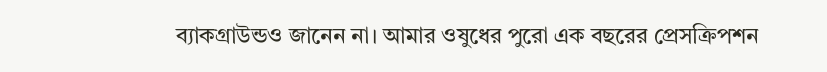ব্যাকগ্রাউন্ডও জানেন না। আমার ওষুধের পুরো এক বছরের প্রেসক্রিপশন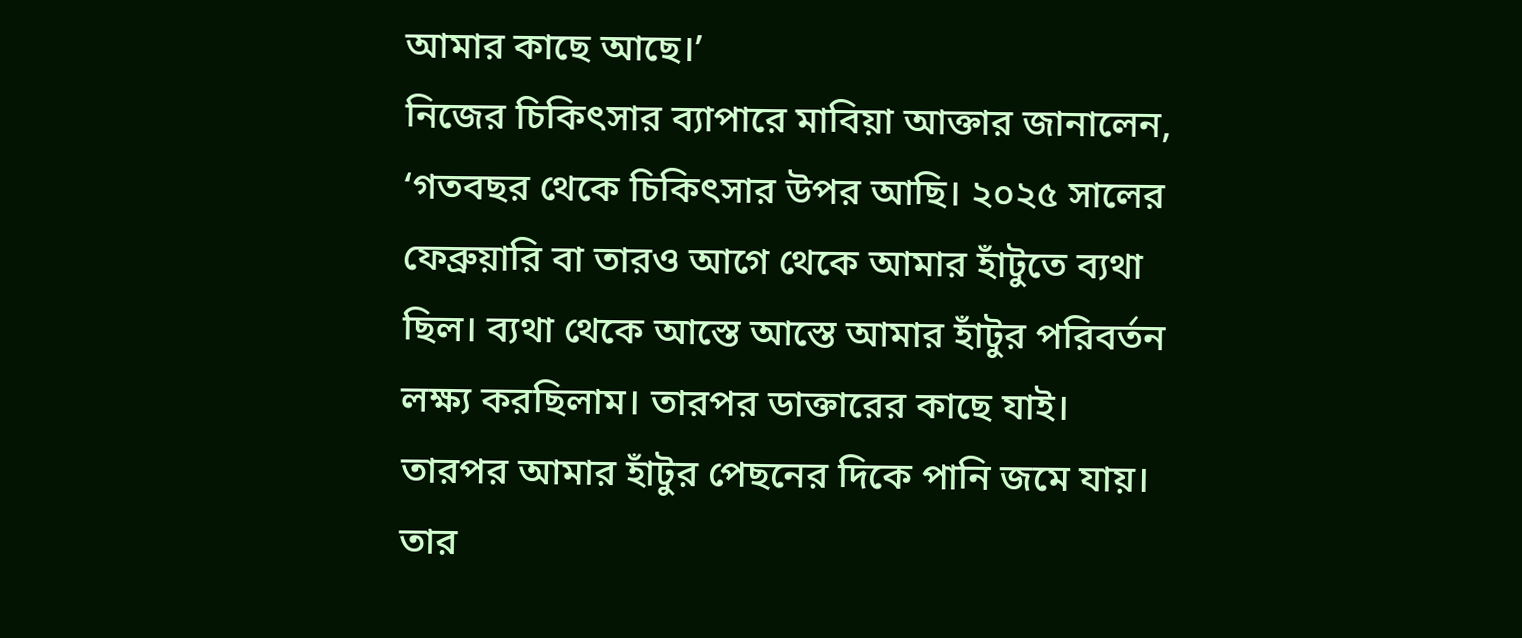আমার কাছে আছে।’
নিজের চিকিৎসার ব্যাপারে মাবিয়া আক্তার জানালেন, ‘গতবছর থেকে চিকিৎসার উপর আছি। ২০২৫ সালের ফেব্রুয়ারি বা তারও আগে থেকে আমার হাঁটুতে ব্যথা ছিল। ব্যথা থেকে আস্তে আস্তে আমার হাঁটুর পরিবর্তন লক্ষ্য করছিলাম। তারপর ডাক্তারের কাছে যাই। তারপর আমার হাঁটুর পেছনের দিকে পানি জমে যায়। তার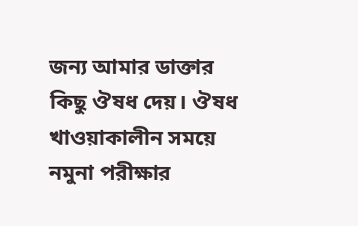জন্য আমার ডাক্তার কিছু ঔষধ দেয়। ঔষধ খাওয়াকালীন সময়ে নমুনা পরীক্ষার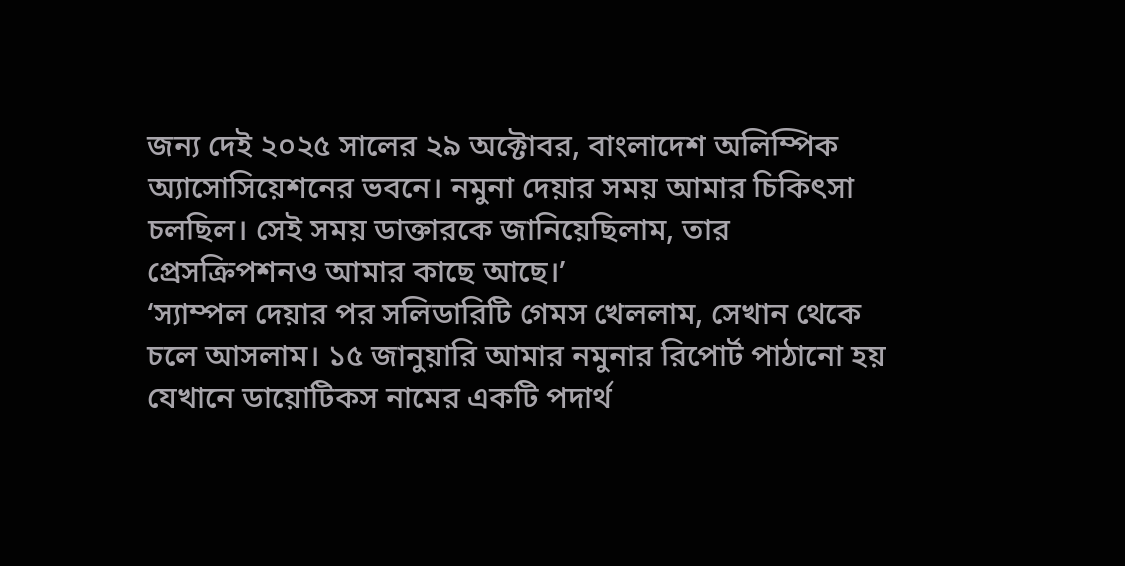জন্য দেই ২০২৫ সালের ২৯ অক্টোবর, বাংলাদেশ অলিম্পিক অ্যাসোসিয়েশনের ভবনে। নমুনা দেয়ার সময় আমার চিকিৎসা চলছিল। সেই সময় ডাক্তারকে জানিয়েছিলাম, তার প্রেসক্রিপশনও আমার কাছে আছে।’
‘স্যাম্পল দেয়ার পর সলিডারিটি গেমস খেললাম, সেখান থেকে চলে আসলাম। ১৫ জানুয়ারি আমার নমুনার রিপোর্ট পাঠানো হয় যেখানে ডায়োটিকস নামের একটি পদার্থ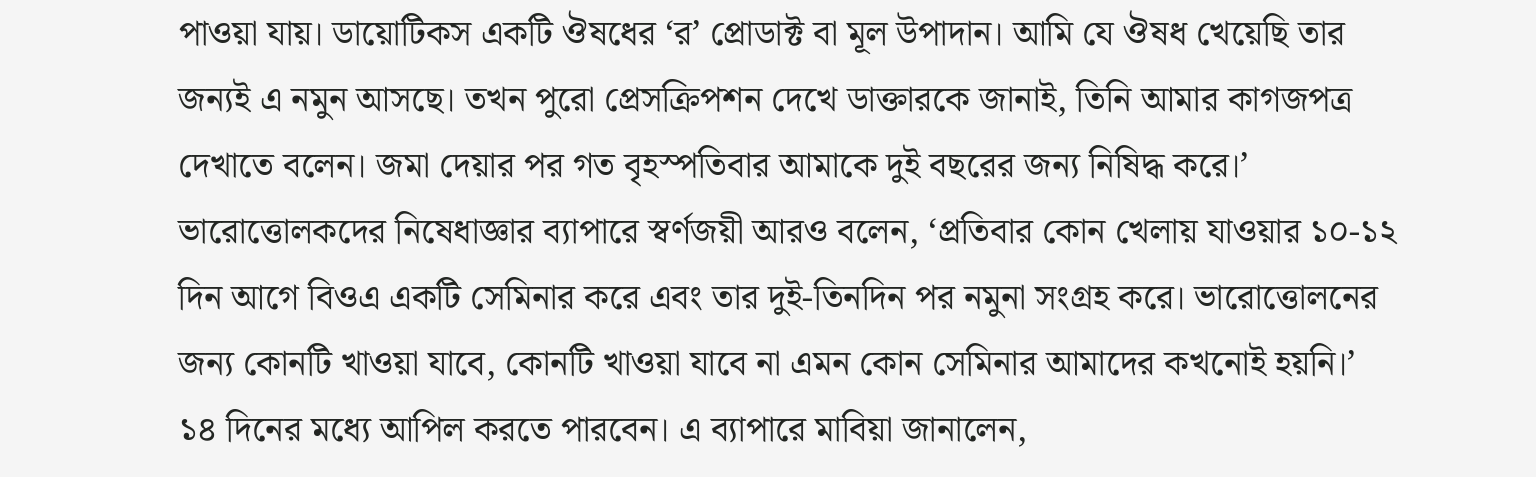পাওয়া যায়। ডায়োটিকস একটি ঔষধের ‘র’ প্রোডাক্ট বা মূল উপাদান। আমি যে ঔষধ খেয়েছি তার জন্যই এ নমুন আসছে। তখন পুরো প্রেসক্রিপশন দেখে ডাক্তারকে জানাই, তিনি আমার কাগজপত্র দেখাতে বলেন। জমা দেয়ার পর গত বৃহস্পতিবার আমাকে দুই বছরের জন্য নিষিদ্ধ করে।’
ভারোত্তোলকদের নিষেধাজ্ঞার ব্যাপারে স্বর্ণজয়ী আরও বলেন, ‘প্রতিবার কোন খেলায় যাওয়ার ১০-১২ দিন আগে বিওএ একটি সেমিনার করে এবং তার দুই-তিনদিন পর নমুনা সংগ্রহ করে। ভারোত্তোলনের জন্য কোনটি খাওয়া যাবে, কোনটি খাওয়া যাবে না এমন কোন সেমিনার আমাদের কখনোই হয়নি।’
১৪ দিনের মধ্যে আপিল করতে পারবেন। এ ব্যাপারে মাবিয়া জানালেন,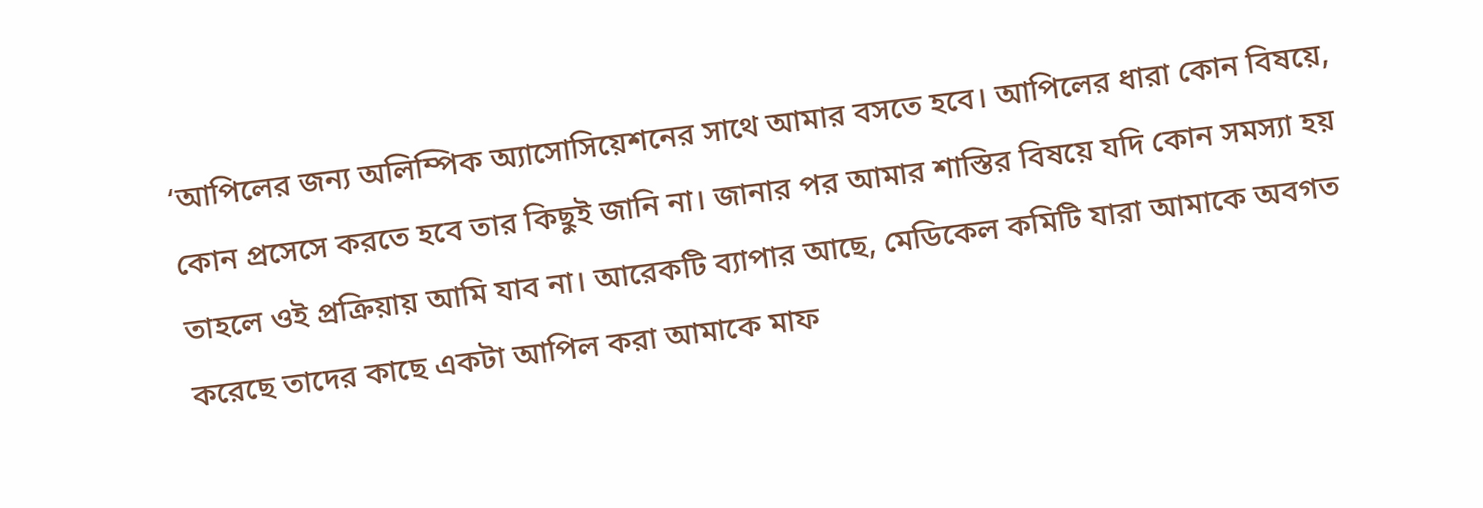‘আপিলের জন্য অলিম্পিক অ্যাসোসিয়েশনের সাথে আমার বসতে হবে। আপিলের ধারা কোন বিষয়ে, কোন প্রসেসে করতে হবে তার কিছুই জানি না। জানার পর আমার শাস্তির বিষয়ে যদি কোন সমস্যা হয় তাহলে ওই প্রক্রিয়ায় আমি যাব না। আরেকটি ব্যাপার আছে, মেডিকেল কমিটি যারা আমাকে অবগত করেছে তাদের কাছে একটা আপিল করা আমাকে মাফ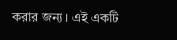করার জন্য। এই একটি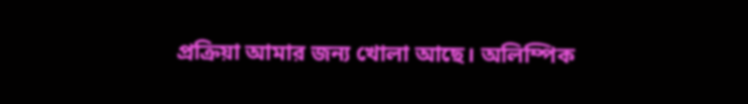প্রক্রিয়া আমার জন্য খোলা আছে। অলিম্পিক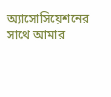অ্যাসোসিয়েশনের সাথে আমার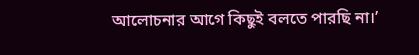আলোচনার আগে কিছুই বলতে পারছি না।’